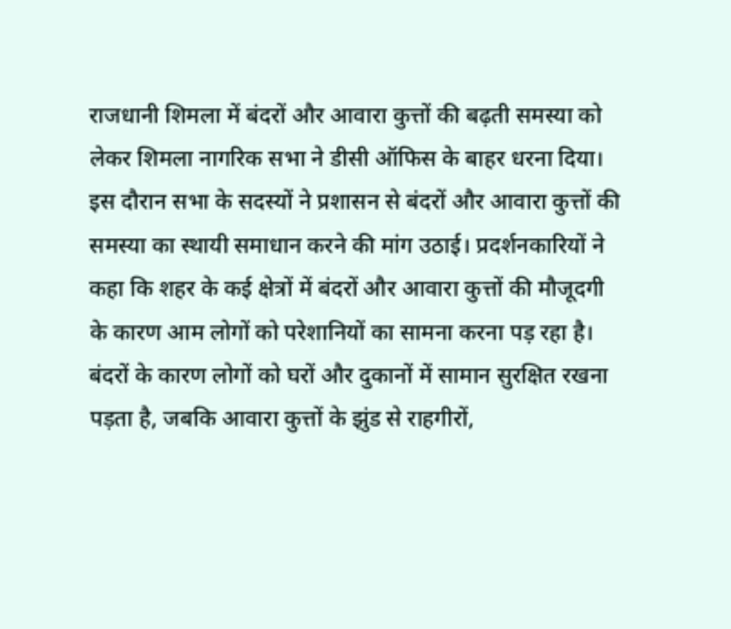राजधानी शिमला में बंदरों और आवारा कुत्तों की बढ़ती समस्या को लेकर शिमला नागरिक सभा ने डीसी ऑफिस के बाहर धरना दिया। इस दौरान सभा के सदस्यों ने प्रशासन से बंदरों और आवारा कुत्तों की समस्या का स्थायी समाधान करने की मांग उठाई। प्रदर्शनकारियों ने कहा कि शहर के कई क्षेत्रों में बंदरों और आवारा कुत्तों की मौजूदगी के कारण आम लोगों को परेशानियों का सामना करना पड़ रहा है। बंदरों के कारण लोगों को घरों और दुकानों में सामान सुरक्षित रखना पड़ता है, जबकि आवारा कुत्तों के झुंड से राहगीरों,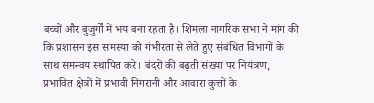बच्चों और बुजुर्गों में भय बना रहता है। शिमला नागरिक सभा ने मांग की कि प्रशासन इस समस्या को गंभीरता से लेते हुए संबंधित विभागों के साथ समन्वय स्थापित करे। बंदरों की बढ़ती संख्या पर नियंत्रण, प्रभावित क्षेत्रों में प्रभावी निगरानी और आवारा कुत्तों के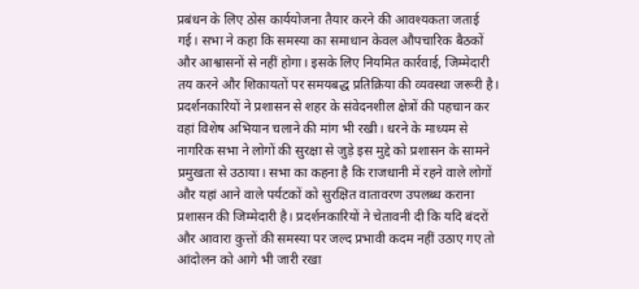प्रबंधन के लिए ठोस कार्ययोजना तैयार करने की आवश्यकता जताई गई। सभा ने कहा कि समस्या का समाधान केवल औपचारिक बैठकों और आश्वासनों से नहीं होगा। इसके लिए नियमित कार्रवाई, जिम्मेदारी तय करने और शिकायतों पर समयबद्ध प्रतिक्रिया की व्यवस्था जरूरी है। प्रदर्शनकारियों ने प्रशासन से शहर के संवेदनशील क्षेत्रों की पहचान कर वहां विशेष अभियान चलाने की मांग भी रखी। धरने के माध्यम से नागरिक सभा ने लोगों की सुरक्षा से जुड़े इस मुद्दे को प्रशासन के सामने प्रमुखता से उठाया। सभा का कहना है कि राजधानी में रहने वाले लोगों और यहां आने वाले पर्यटकों को सुरक्षित वातावरण उपलब्ध कराना प्रशासन की जिम्मेदारी है। प्रदर्शनकारियों ने चेतावनी दी कि यदि बंदरों और आवारा कुत्तों की समस्या पर जल्द प्रभावी कदम नहीं उठाए गए तो आंदोलन को आगे भी जारी रखा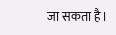जा सकता है।